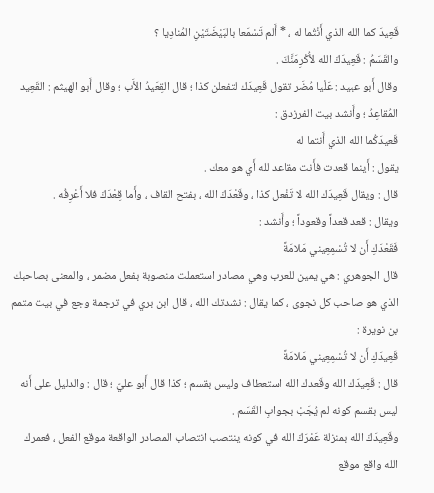قَعِيدَ كما الله الذي أَنْتُما له ، * أَلم تَسْمَعا بالبَيْضَتَيْنِ المُنادِيا ؟
والقَسَمُ : قَعِيدَكَ الله لأُكْرِمَنَّكَ .
وقال أَبو عبيد : عَلْيا مُضَر تقول قَعِيدَك لتفعلن كذا ؛ قال القِعَيدُ الأَب ؛ وقال أَبو الهيثم : القَعِيد المُقاعِدُ ؛ وأَنشد بيت الفرزدق :
قَعيدَكُما الله الذي أَنتما له
يقول : أَينما قعدت فأَنت مقاعد لله أَي هو معك .
قال : ويقال قَعِيدَك الله لا تَفْعل كذا ، وقَعْدَكَ الله ، بفتح القاف ، وأَما قِعْدَكَ فلا أَعْرِفُه .
ويقال : قعد قعداً وقعوداً ؛ وأَنشد :
فَقَعْدَكِ أَن لا تُسْمِعِيني مَلامَةً
قال الجوهري : هي يمين للعرب وهي مصادر استعملت منصوبة بفعل مضمر ، والمعنى بصاحبك الذي هو صاحب كل نجوى ، كما يقال : نشدتك الله ، قال ابن بري في ترجمة وجع في بيت متمم بن نويرة :
قَعِيدَكِ أَن لا تُسْمِعِيني مَلامَةً
قال : قَعِيدَك الله وقَعدك الله استعطاف وليس بقسم ؛ كذا قال أَبو عليّ ؛ قال : والدليل على أَنه ليس بقسم كونه لم يُجَبْ بجوابِ القَسَم .
وقَعِيدَكَ الله بمنزلة عَمْرَكَ الله في كونه ينتصب انتصاب المصادر الواقعة موقع الفعل ، فعمرك الله واقع موقع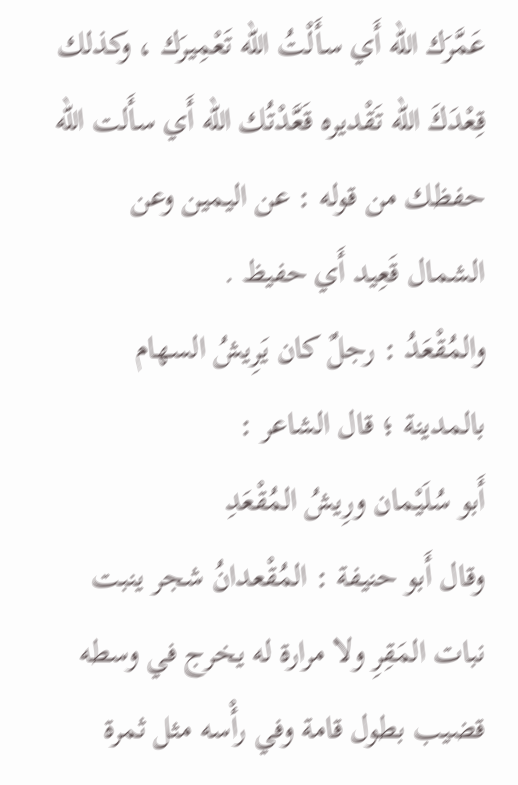عَمَّرَك الله أَي سأَلْتُ الله تَعْمِيرَك ، وكذلك قِعْدَكَ الله تَقْديره قَعَّدْتُك الله أَي سأَلت الله حفظك من قوله : عن اليمين وعن الشمال قَعِيد أَي حفيظ .
والمُقْعَدُ : رجلٌ كان يَرِيشُ السهام بالمدينة ؛ قال الشاعر :
أَبو سُلَيْمان ورِيشُ المُقْعَدِ
وقال أَبو حنيفة : المُقْعدانُ شجر ينبت نبات المَقِرِ ولا مرارة له يخرج في وسطه قضيب بطول قامة وفي رأْسه مثل ثمرة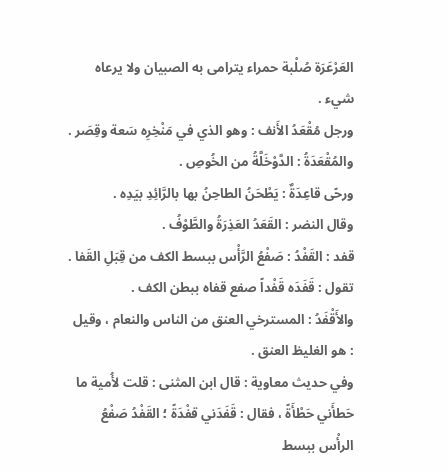العَرْعَرَة صُلْبة حمراء يترامى به الصبيان ولا يرعاه شيء .
ورجل مُقْعَدُ الأَنف : وهو الذي في مَنْخِرِه سَعة وقِصَر .
والمُقْعَدَةُ : الدَّوْخَلَّةُ من الخُوصِ .
ورحًى قاعِدَةٌ : يَطْحَنُ الطاحِنُ بها بالرَّائِدِ بيَدِه .
وقال النضر : القَعَدُ العَذِرَةُ والطَّوْفُ .
قفد : القَفْدُ : صَفْعُ الرَّأْس ببسط الكف من قِبَلِ القَفا .
تقول : قَفَدَه قَفْداً صفع قفاه ببطن الكف .
والأَقْفَدُ : المسترخي العنق من الناس والنعام ، وقيل : هو الغليظ العنق .
وفي حديث معاوية : قال ابن المثنى : قلت لأُمية ما حَطأَني حَطْأَةً ، فقال : قَفَدَني قفْدَةً ؛ القَفْدُ صَفْعُ الرأْس ببسط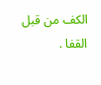الكف من قبل القفا .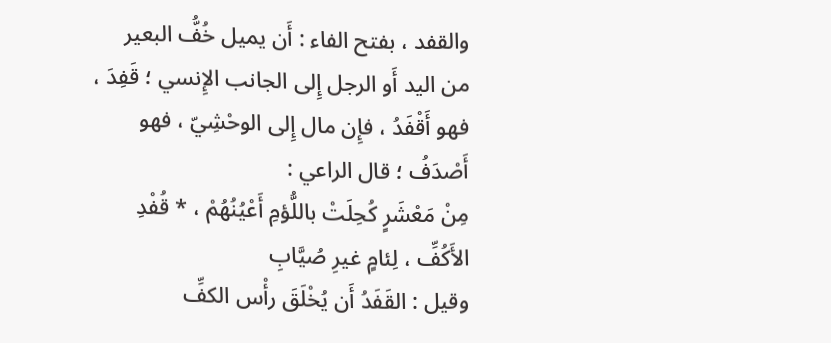والقفد ، بفتح الفاء : أَن يميل خُفُّ البعير من اليد أَو الرجل إِلى الجانب الإِنسي ؛ قَفِدَ ، فهو أَقْفَدُ ، فإِن مال إِلى الوحْشِيّ ، فهو أَصْدَفُ ؛ قال الراعي :
مِنْ مَعْشَرٍ كُحِلَتْ باللُّؤمِ أَعْيُنُهُمْ ، * قُفْدِ الأَكُفِّ ، لِئامٍ غيرِ صُيَّابِ
وقيل : القَفَدُ أَن يُخْلَقَ رأْس الكفِّ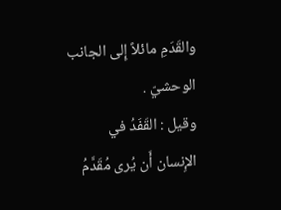والقَدَمِ مائلاً إِلى الجانب الوحشيّ .
وقيل : القَفَدُ في الإِنسان أَن يُرى مُقَدَّمُ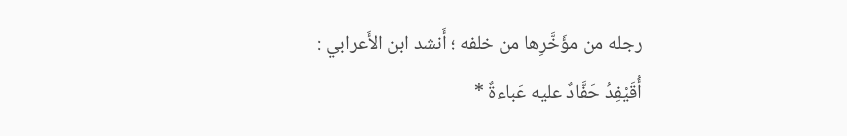رجله من مؤَخَّرِها من خلفه ؛ أَنشد ابن الأَعرابي :
أُقَيْفِدُ حَفَّادٌ عليه عَباءةٌ *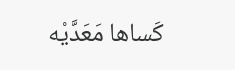كَساها مَعَدَّيْه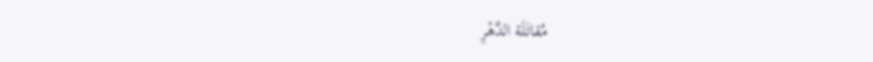مُقاتَلَة الدَّهْرِ